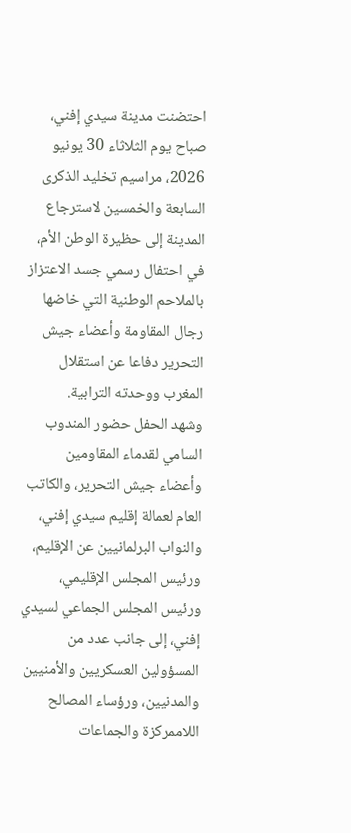احتضنت مدينة سيدي إفني، صباح يوم الثلاثاء 30 يونيو 2026، مراسيم تخليد الذكرى السابعة والخمسين لاسترجاع المدينة إلى حظيرة الوطن الأم، في احتفال رسمي جسد الاعتزاز بالملاحم الوطنية التي خاضها رجال المقاومة وأعضاء جيش التحرير دفاعا عن استقلال المغرب ووحدته الترابية.
وشهد الحفل حضور المندوب السامي لقدماء المقاومين وأعضاء جيش التحرير، والكاتب العام لعمالة إقليم سيدي إفني، والنواب البرلمانيين عن الإقليم، ورئيس المجلس الإقليمي، ورئيس المجلس الجماعي لسيدي إفني، إلى جانب عدد من المسؤولين العسكريين والأمنيين والمدنيين، ورؤساء المصالح اللاممركزة والجماعات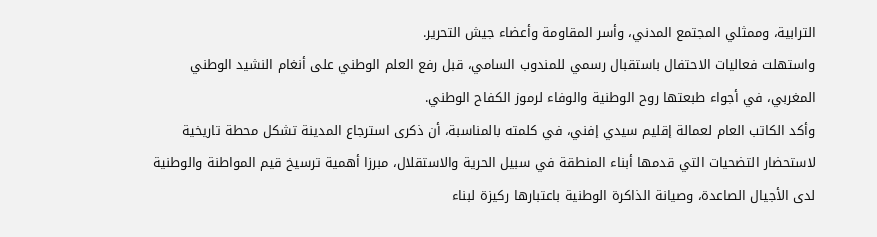الترابية، وممثلي المجتمع المدني، وأسر المقاومة وأعضاء جيش التحرير.
واستهلت فعاليات الاحتفال باستقبال رسمي للمندوب السامي، قبل رفع العلم الوطني على أنغام النشيد الوطني المغربي، في أجواء طبعتها روح الوطنية والوفاء لرموز الكفاح الوطني.
وأكد الكاتب العام لعمالة إقليم سيدي إفني، في كلمته بالمناسبة، أن ذكرى استرجاع المدينة تشكل محطة تاريخية لاستحضار التضحيات التي قدمها أبناء المنطقة في سبيل الحرية والاستقلال، مبرزا أهمية ترسيخ قيم المواطنة والوطنية لدى الأجيال الصاعدة، وصيانة الذاكرة الوطنية باعتبارها ركيزة لبناء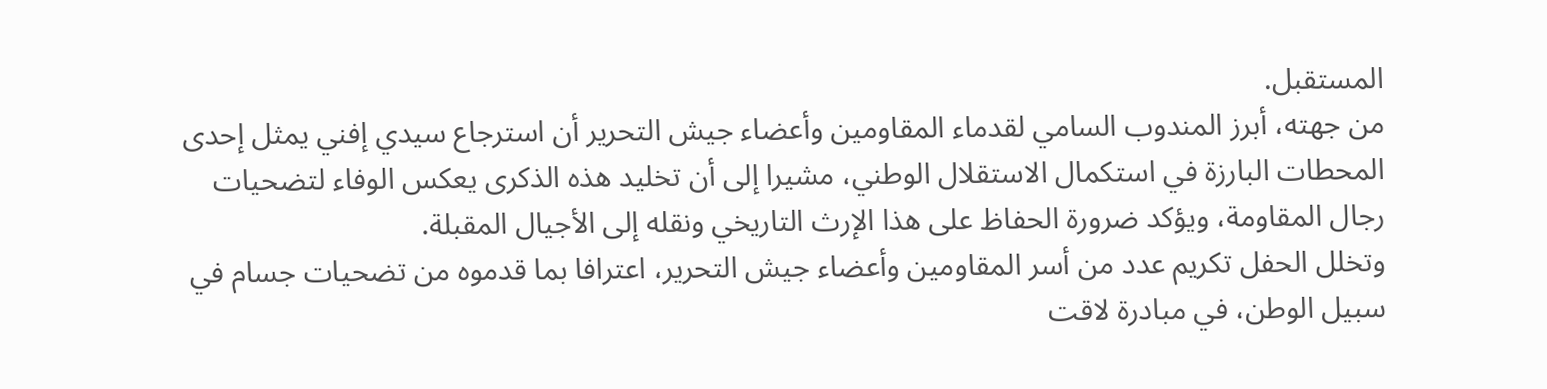المستقبل.
من جهته، أبرز المندوب السامي لقدماء المقاومين وأعضاء جيش التحرير أن استرجاع سيدي إفني يمثل إحدى المحطات البارزة في استكمال الاستقلال الوطني، مشيرا إلى أن تخليد هذه الذكرى يعكس الوفاء لتضحيات رجال المقاومة، ويؤكد ضرورة الحفاظ على هذا الإرث التاريخي ونقله إلى الأجيال المقبلة.
وتخلل الحفل تكريم عدد من أسر المقاومين وأعضاء جيش التحرير، اعترافا بما قدموه من تضحيات جسام في سبيل الوطن، في مبادرة لاقت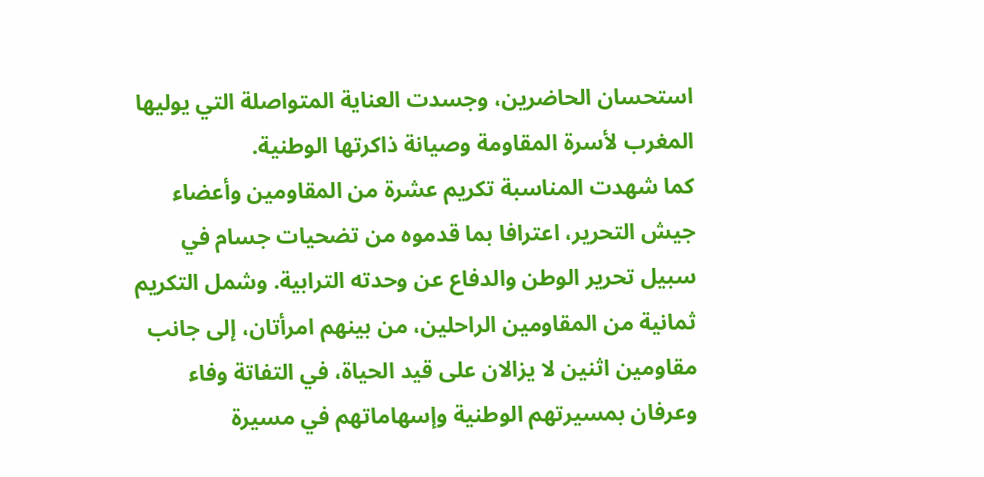استحسان الحاضرين، وجسدت العناية المتواصلة التي يوليها المغرب لأسرة المقاومة وصيانة ذاكرتها الوطنية.
كما شهدت المناسبة تكريم عشرة من المقاومين وأعضاء جيش التحرير، اعترافا بما قدموه من تضحيات جسام في سبيل تحرير الوطن والدفاع عن وحدته الترابية. وشمل التكريم ثمانية من المقاومين الراحلين، من بينهم امرأتان، إلى جانب مقاومين اثنين لا يزالان على قيد الحياة، في التفاتة وفاء وعرفان بمسيرتهم الوطنية وإسهاماتهم في مسيرة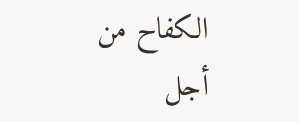الكفاح من أجل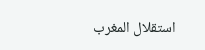استقلال المغرب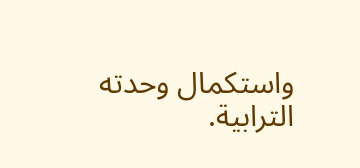واستكمال وحدته الترابية.